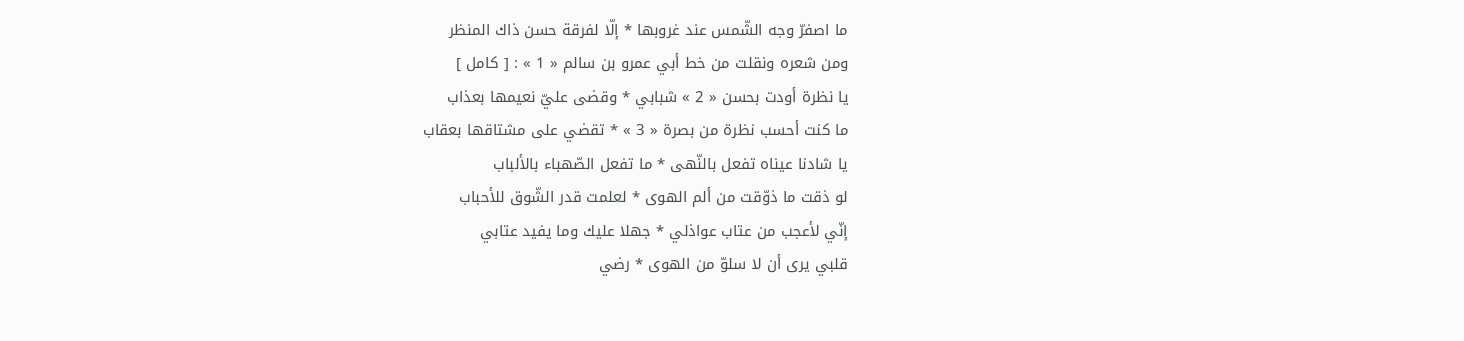ما اصفرّ وجه الشّمس عند غروبها * إلّا لفرقة حسن ذاك المنظر
ومن شعره ونقلت من خط أبي عمرو بن سالم « 1 » : [ كامل ]
يا نظرة أودت بحسن « 2 » شبابي * وقضى عليّ نعيمها بعذاب
ما كنت أحسب نظرة من بصرة « 3 » * تقضي على مشتاقها بعقاب
يا شادنا عيناه تفعل بالنّهى * ما تفعل الصّهباء بالألباب
لو ذقت ما ذوّقت من ألم الهوى * لعلمت قدر الشّوق للأحباب
إنّي لأعجب من عتاب عواذلي * جهلا عليك وما يفيد عتابي
قلبي يرى أن لا سلوّ من الهوى * رضي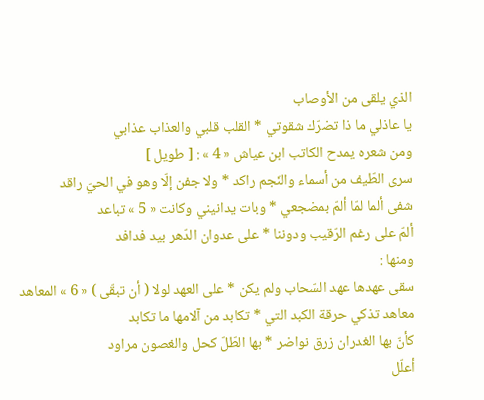الذي يلقى من الأوصاب
يا عاذلي ما ذا تضرّك شقوتي * القلب قلبي والعذاب عذابي
ومن شعره يمدح الكاتب ابن عياش « 4 » : [ طويل ]
سرى الطّيف من أسماء والنّجم راكد * ولا جفن إلّا وهو في الحيّ راقد
شفى ألما لمّا ألمّ بمضجعي * وبات يدانيني وكانت « 5 » تباعد
ألمّ على رغم الرّقيب ودوننا * على عدوان الدّهر بيد فدافد
ومنها :
سقى عهدها عهد السّحاب ولم يكن * على العهد لولا ( أن تبقّى ) « 6 » المعاهد
معاهد تذكي حرقة الكبد التي * تكابد من آلامها ما تكابد
كأنّ بها الغدران زرق نواضر * بها الطّلّ كحل والغصون مراود
أعلّل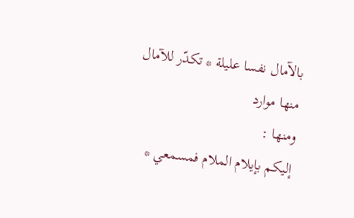بالآمال نفسا عليلة * تكدّر للآمال منها موارد
ومنها :
إليكم بإيلام الملام فمسمعي *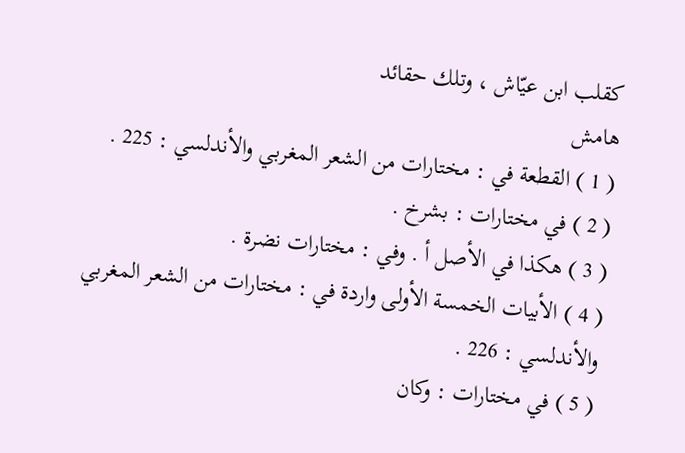كقلب ابن عيّاش ، وتلك حقائد
هامش
( 1 ) القطعة في : مختارات من الشعر المغربي والأندلسي : 225 .
( 2 ) في مختارات : بشرخ .
( 3 ) هكذا في الأصل أ . وفي : مختارات نضرة .
( 4 ) الأبيات الخمسة الأولى واردة في : مختارات من الشعر المغربي والأندلسي : 226 .
( 5 ) في مختارات : وكان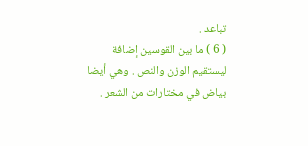تباعد .
( 6 ) ما بين القوسين إضافة ليستقيم الوزن والنص . وهي أيضا بياض في مختارات من الشعر .